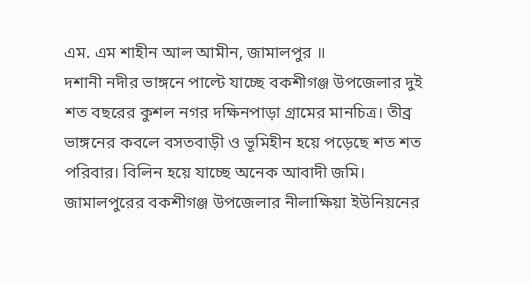এম. এম শাহীন আল আমীন, জামালপুর ॥
দশানী নদীর ভাঙ্গনে পাল্টে যাচ্ছে বকশীগঞ্জ উপজেলার দুই শত বছরের কুশল নগর দক্ষিনপাড়া গ্রামের মানচিত্র। তীব্র ভাঙ্গনের কবলে বসতবাড়ী ও ভূমিহীন হয়ে পড়েছে শত শত পরিবার। বিলিন হয়ে যাচ্ছে অনেক আবাদী জমি। জামালপুরের বকশীগঞ্জ উপজেলার নীলাক্ষিয়া ইউনিয়নের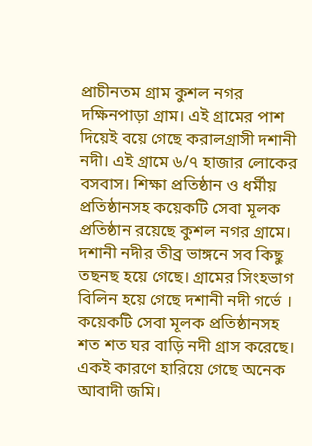প্রাচীনতম গ্রাম কুশল নগর দক্ষিনপাড়া গ্রাম। এই গ্রামের পাশ দিয়েই বয়ে গেছে করালগ্রাসী দশানী নদী। এই গ্রামে ৬/৭ হাজার লোকের বসবাস। শিক্ষা প্রতিষ্ঠান ও ধর্মীয় প্রতিষ্ঠানসহ কয়েকটি সেবা মূলক প্রতিষ্ঠান রয়েছে কুশল নগর গ্রামে। দশানী নদীর তীব্র ভাঙ্গনে সব কিছু তছনছ হয়ে গেছে। গ্রামের সিংহভাগ বিলিন হয়ে গেছে দশানী নদী গর্ভে । কয়েকটি সেবা মূলক প্রতিষ্ঠানসহ শত শত ঘর বাড়ি নদী গ্রাস করেছে। একই কারণে হারিয়ে গেছে অনেক আবাদী জমি।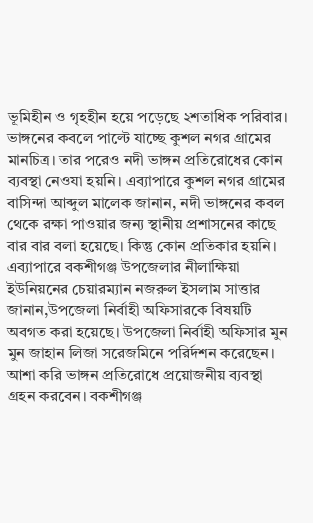ভূমিহীন ও গৃহহীন হয়ে পড়েছে ২শতাধিক পরিবার। ভাঙ্গনের কবলে পাল্টে যাচ্ছে কুশল নগর গ্রামের মানচিত্র। তার পরেও নদী ভাঙ্গন প্রতিরোধের কোন ব্যবস্থা নেওযা হয়নি। এব্যাপারে কুশল নগর গ্রামের বাসিন্দা আব্দুল মালেক জানান, নদী ভাঙ্গনের কবল থেকে রক্ষা পাওয়ার জন্য স্থানীয় প্রশাসনের কাছে বার বার বলা হয়েছে। কিন্তু কোন প্রতিকার হয়নি। এব্যাপারে বকশীগঞ্জ উপজেলার নীলাক্ষিয়া ইউনিয়নের চেয়ারম্যান নজরুল ইসলাম সাত্তার জানান,উপজেলা নির্বাহী অফিসারকে বিষয়টি অবগত করা হয়েছে। উপজেলা নির্বাহী অফিসার মুন মুন জাহান লিজা সরেজমিনে পরির্দশন করেছেন। আশা করি ভাঙ্গন প্রতিরোধে প্রয়োজনীয় ব্যবস্থা গ্রহন করবেন। বকশীগঞ্জ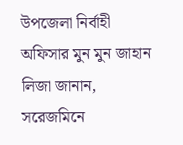উপজেলা নির্বাহী অফিসার মুন মুন জাহান লিজা জানান, সরেজমিনে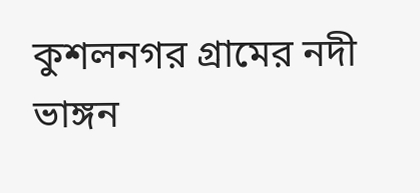কুশলনগর গ্রামের নদী ভাঙ্গন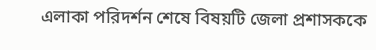এলাকা পরিদর্শন শেষে বিষয়টি জেলা প্রশাসককে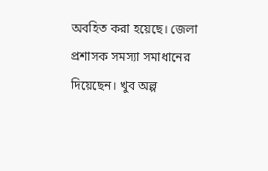অবহিত করা হয়েছে। জেলা প্রশাসক সমস্যা সমাধানের দিয়েছেন। খুব অল্প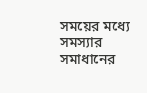সময়ের মধ্যে সমস্যার সমাধানের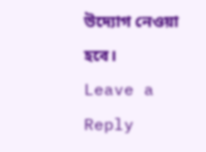উদ্যোগ নেওয়া হবে।
Leave a Reply